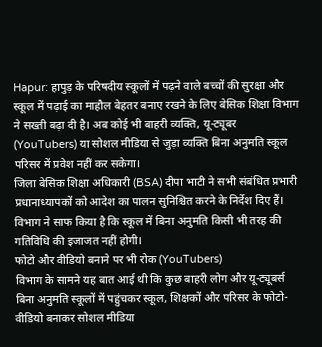Hapur: हापुड़ के परिषदीय स्कूलों में पढ़ने वाले बच्चों की सुरक्षा और स्कूल में पढ़ाई का माहौल बेहतर बनाए रखने के लिए बेसिक शिक्षा विभाग ने सख्ती बढ़ा दी है। अब कोई भी बाहरी व्यक्ति, यू-ट्यूबर (YouTubers) या सोशल मीडिया से जुड़ा व्यक्ति बिना अनुमति स्कूल परिसर में प्रवेश नहीं कर सकेगा।
जिला बेसिक शिक्षा अधिकारी (BSA) दीपा भाटी ने सभी संबंधित प्रभारी प्रधानाध्यापकों को आदेश का पालन सुनिश्चित करने के निर्देश दिए हैं। विभाग ने साफ किया है कि स्कूल में बिना अनुमति किसी भी तरह की गतिविधि की इजाजत नहीं होगी।
फोटो और वीडियो बनाने पर भी रोक (YouTubers)
विभाग के सामने यह बात आई थी कि कुछ बाहरी लोग और यू-ट्यूबर्स बिना अनुमति स्कूलों में पहुंचकर स्कूल, शिक्षकों और परिसर के फोटो-वीडियो बनाकर सोशल मीडिया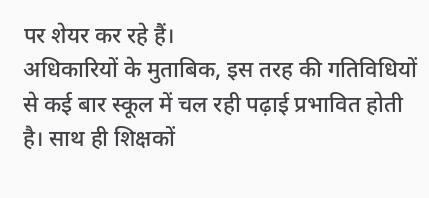पर शेयर कर रहे हैं।
अधिकारियों के मुताबिक, इस तरह की गतिविधियों से कई बार स्कूल में चल रही पढ़ाई प्रभावित होती है। साथ ही शिक्षकों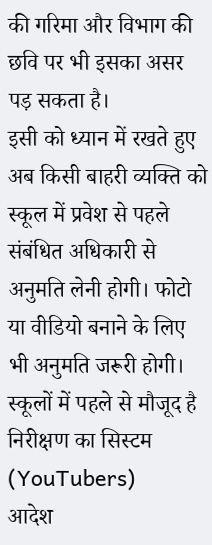की गरिमा और विभाग की छवि पर भी इसका असर पड़ सकता है।
इसी को ध्यान में रखते हुए अब किसी बाहरी व्यक्ति को स्कूल में प्रवेश से पहले संबंधित अधिकारी से अनुमति लेनी होगी। फोटो या वीडियो बनाने के लिए भी अनुमति जरूरी होगी।
स्कूलों में पहले से मौजूद है निरीक्षण का सिस्टम (YouTubers)
आदेश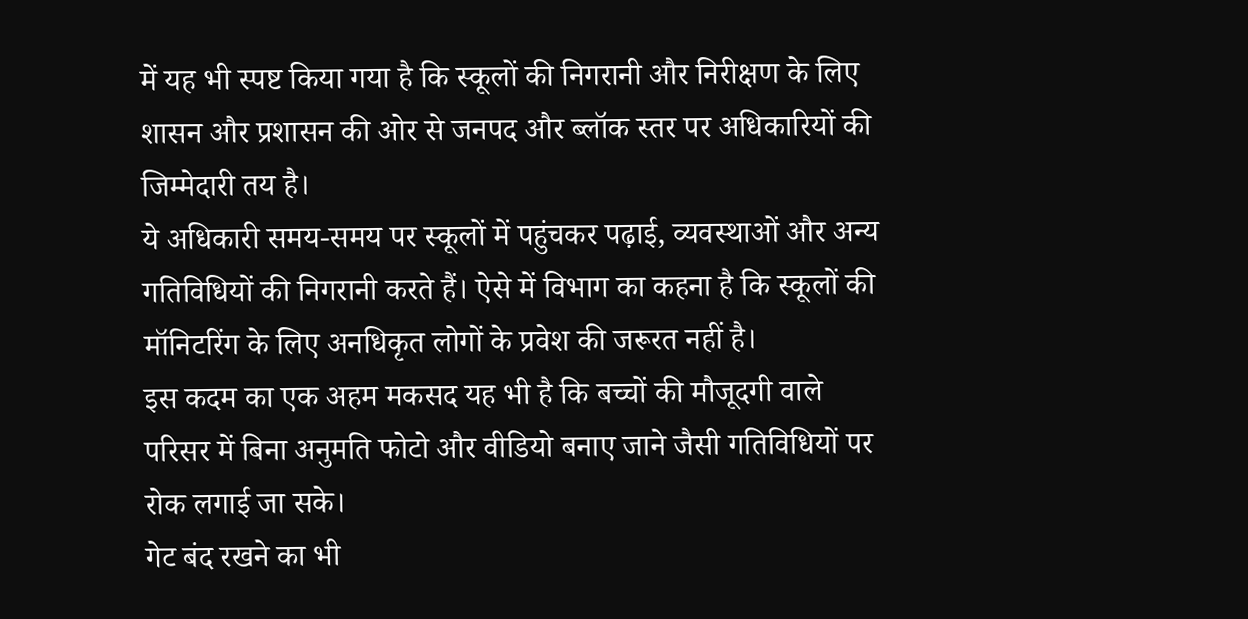में यह भी स्पष्ट किया गया है कि स्कूलों की निगरानी और निरीक्षण के लिए शासन और प्रशासन की ओर से जनपद और ब्लॉक स्तर पर अधिकारियों की जिम्मेदारी तय है।
ये अधिकारी समय-समय पर स्कूलों में पहुंचकर पढ़ाई, व्यवस्थाओं और अन्य गतिविधियों की निगरानी करते हैं। ऐसे में विभाग का कहना है कि स्कूलों की मॉनिटरिंग के लिए अनधिकृत लोगों के प्रवेश की जरूरत नहीं है।
इस कदम का एक अहम मकसद यह भी है कि बच्चों की मौजूदगी वाले परिसर में बिना अनुमति फोटो और वीडियो बनाए जाने जैसी गतिविधियों पर रोक लगाई जा सके।
गेट बंद रखने का भी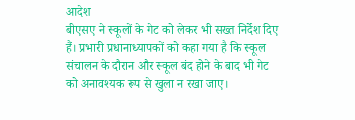आदेश
बीएसए ने स्कूलों के गेट को लेकर भी सख्त निर्देश दिए हैं। प्रभारी प्रधानाध्यापकों को कहा गया है कि स्कूल संचालन के दौरान और स्कूल बंद होने के बाद भी गेट को अनावश्यक रूप से खुला न रखा जाए।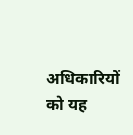अधिकारियों को यह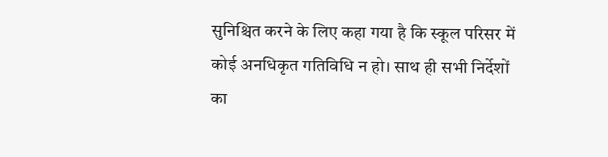सुनिश्चित करने के लिए कहा गया है कि स्कूल परिसर में कोई अनधिकृत गतिविधि न हो। साथ ही सभी निर्देशों का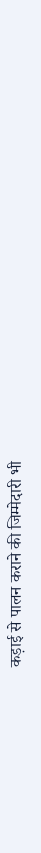कड़ाई से पालन कराने की जिम्मेदारी भी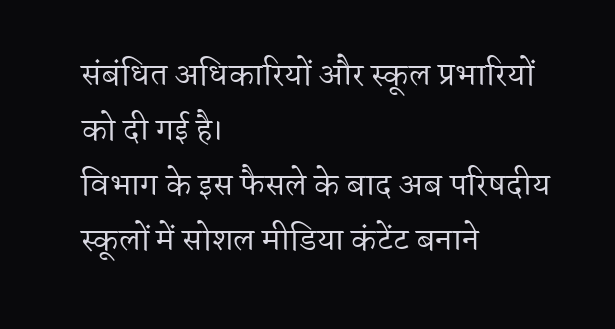संबंधित अधिकारियों और स्कूल प्रभारियों को दी गई है।
विभाग के इस फैसले के बाद अब परिषदीय स्कूलों में सोशल मीडिया कंटेंट बनाने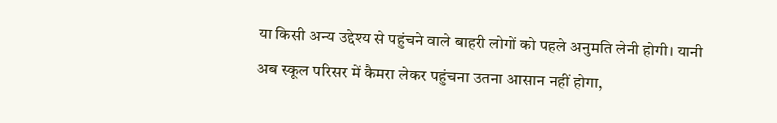या किसी अन्य उद्देश्य से पहुंचने वाले बाहरी लोगों को पहले अनुमति लेनी होगी। यानी अब स्कूल परिसर में कैमरा लेकर पहुंचना उतना आसान नहीं होगा,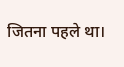जितना पहले था।